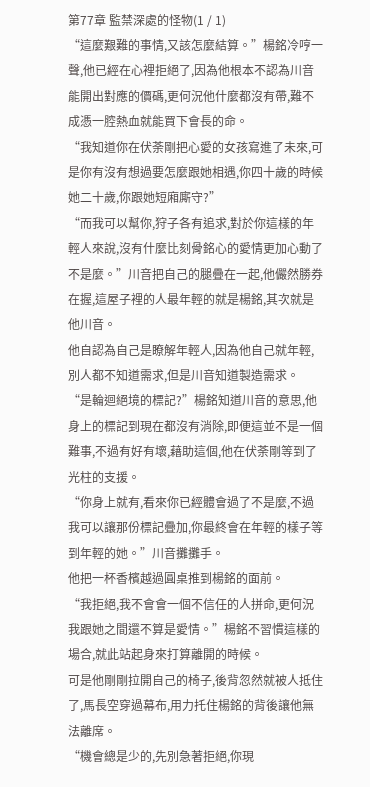第77章 監禁深處的怪物(1 / 1)
“這麼艱難的事情,又該怎麼結算。”楊銘冷哼一聲,他已經在心裡拒絕了,因為他根本不認為川音能開出對應的價碼,更何況他什麼都沒有帶,難不成憑一腔熱血就能買下會長的命。
“我知道你在伏荼剛把心愛的女孩寫進了未來,可是你有沒有想過要怎麼跟她相遇,你四十歲的時候她二十歲,你跟她短廂廝守?”
“而我可以幫你,狩子各有追求,對於你這樣的年輕人來說,沒有什麼比刻骨銘心的愛情更加心動了不是麼。”川音把自己的腿疊在一起,他儼然勝券在握,這屋子裡的人最年輕的就是楊銘,其次就是他川音。
他自認為自己是瞭解年輕人,因為他自己就年輕,別人都不知道需求,但是川音知道製造需求。
“是輪迴絕境的標記?”楊銘知道川音的意思,他身上的標記到現在都沒有消除,即便這並不是一個難事,不過有好有壞,藉助這個,他在伏荼剛等到了光柱的支援。
“你身上就有,看來你已經體會過了不是麼,不過我可以讓那份標記疊加,你最終會在年輕的樣子等到年輕的她。”川音攤攤手。
他把一杯香檳越過圓桌推到楊銘的面前。
“我拒絕,我不會會一個不信任的人拼命,更何況我跟她之間還不算是愛情。”楊銘不習慣這樣的場合,就此站起身來打算離開的時候。
可是他剛剛拉開自己的椅子,後背忽然就被人抵住了,馬長空穿過幕布,用力托住楊銘的背後讓他無法離席。
“機會總是少的,先別急著拒絕,你現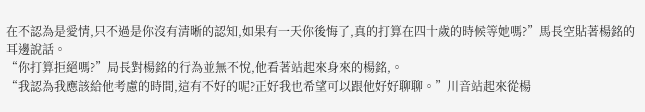在不認為是愛情,只不過是你沒有清晰的認知,如果有一天你後悔了,真的打算在四十歲的時候等她嗎?”馬長空貼著楊銘的耳邊說話。
“你打算拒絕嗎?”局長對楊銘的行為並無不悅,他看著站起來身來的楊銘,。
“我認為我應該給他考慮的時間,這有不好的呢?正好我也希望可以跟他好好聊聊。”川音站起來從楊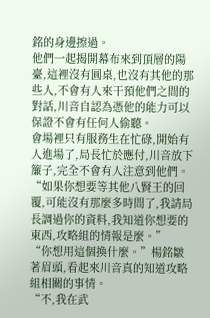銘的身邊擦過。
他們一起揭開幕布來到頂層的陽臺,這裡沒有圓桌,也沒有其他的那些人,不會有人來干預他們之間的對話,川音自認為憑他的能力可以保證不會有任何人偷聽。
會場裡只有服務生在忙碌,開始有人進場了,局長忙於應付,川音放下簾子,完全不會有人注意到他們。
“如果你想要等其他八賢王的回覆,可能沒有那麼多時間了,我請局長調過你的資料,我知道你想要的東西,攻略組的情報是麼。”
“你想用這個換什麼。”楊銘皺著眉頭,看起來川音真的知道攻略組相關的事情。
“不,我在武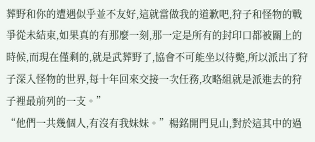葬野和你的遭遇似乎並不友好,這就當做我的道歉吧,狩子和怪物的戰爭從未結束,如果真的有那麼一刻,那一定是所有的封印口都被關上的時候,而現在僅剩的,就是武葬野了,協會不可能坐以待斃,所以派出了狩子深入怪物的世界,每十年回來交接一次任務,攻略組就是派進去的狩子裡最前列的一支。”
“他們一共幾個人,有沒有我妹妹。”楊銘開門見山,對於這其中的過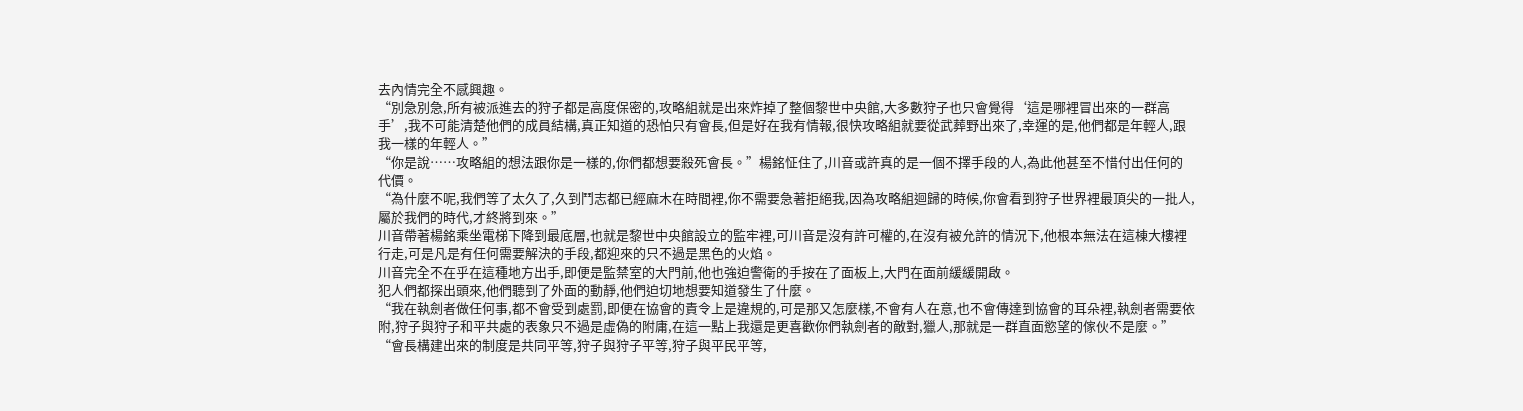去內情完全不感興趣。
“別急別急,所有被派進去的狩子都是高度保密的,攻略組就是出來炸掉了整個黎世中央館,大多數狩子也只會覺得‘這是哪裡冒出來的一群高手’,我不可能清楚他們的成員結構,真正知道的恐怕只有會長,但是好在我有情報,很快攻略組就要從武葬野出來了,幸運的是,他們都是年輕人,跟我一樣的年輕人。”
“你是說……攻略組的想法跟你是一樣的,你們都想要殺死會長。”楊銘怔住了,川音或許真的是一個不擇手段的人,為此他甚至不惜付出任何的代價。
“為什麼不呢,我們等了太久了,久到鬥志都已經麻木在時間裡,你不需要急著拒絕我,因為攻略組迴歸的時候,你會看到狩子世界裡最頂尖的一批人,屬於我們的時代,才終將到來。”
川音帶著楊銘乘坐電梯下降到最底層,也就是黎世中央館設立的監牢裡,可川音是沒有許可權的,在沒有被允許的情況下,他根本無法在這棟大樓裡行走,可是凡是有任何需要解決的手段,都迎來的只不過是黑色的火焰。
川音完全不在乎在這種地方出手,即便是監禁室的大門前,他也強迫警衛的手按在了面板上,大門在面前緩緩開啟。
犯人們都探出頭來,他們聽到了外面的動靜,他們迫切地想要知道發生了什麼。
“我在執劍者做任何事,都不會受到處罰,即便在協會的責令上是違規的,可是那又怎麼樣,不會有人在意,也不會傳達到協會的耳朵裡,執劍者需要依附,狩子與狩子和平共處的表象只不過是虛偽的附庸,在這一點上我還是更喜歡你們執劍者的敵對,獵人,那就是一群直面慾望的傢伙不是麼。”
“會長構建出來的制度是共同平等,狩子與狩子平等,狩子與平民平等,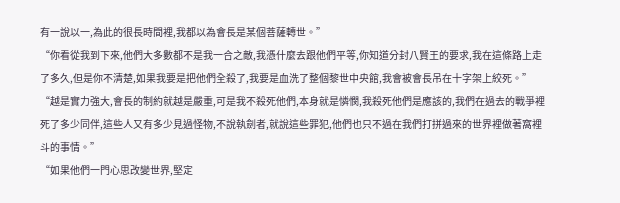有一說以一,為此的很長時間裡,我都以為會長是某個菩薩轉世。”
“你看從我到下來,他們大多數都不是我一合之敵,我憑什麼去跟他們平等,你知道分封八賢王的要求,我在這條路上走了多久,但是你不清楚,如果我要是把他們全殺了,我要是血洗了整個黎世中央館,我會被會長吊在十字架上絞死。”
“越是實力強大,會長的制約就越是嚴重,可是我不殺死他們,本身就是憐憫,我殺死他們是應該的,我們在過去的戰爭裡死了多少同伴,這些人又有多少見過怪物,不說執劍者,就說這些罪犯,他們也只不過在我們打拼過來的世界裡做著窩裡斗的事情。”
“如果他們一門心思改變世界,堅定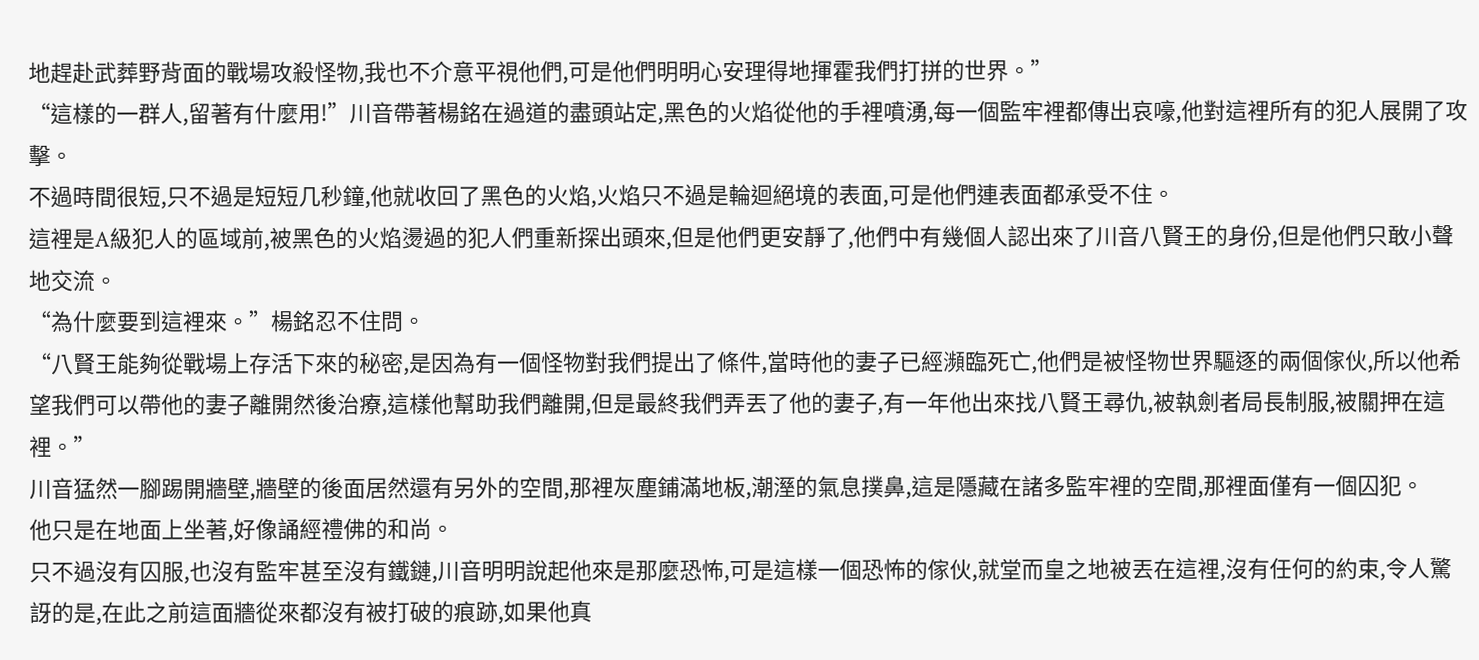地趕赴武葬野背面的戰場攻殺怪物,我也不介意平視他們,可是他們明明心安理得地揮霍我們打拼的世界。”
“這樣的一群人,留著有什麼用!”川音帶著楊銘在過道的盡頭站定,黑色的火焰從他的手裡噴湧,每一個監牢裡都傳出哀嚎,他對這裡所有的犯人展開了攻擊。
不過時間很短,只不過是短短几秒鐘,他就收回了黑色的火焰,火焰只不過是輪迴絕境的表面,可是他們連表面都承受不住。
這裡是A級犯人的區域前,被黑色的火焰燙過的犯人們重新探出頭來,但是他們更安靜了,他們中有幾個人認出來了川音八賢王的身份,但是他們只敢小聲地交流。
“為什麼要到這裡來。”楊銘忍不住問。
“八賢王能夠從戰場上存活下來的秘密,是因為有一個怪物對我們提出了條件,當時他的妻子已經瀕臨死亡,他們是被怪物世界驅逐的兩個傢伙,所以他希望我們可以帶他的妻子離開然後治療,這樣他幫助我們離開,但是最終我們弄丟了他的妻子,有一年他出來找八賢王尋仇,被執劍者局長制服,被關押在這裡。”
川音猛然一腳踢開牆壁,牆壁的後面居然還有另外的空間,那裡灰塵鋪滿地板,潮溼的氣息撲鼻,這是隱藏在諸多監牢裡的空間,那裡面僅有一個囚犯。
他只是在地面上坐著,好像誦經禮佛的和尚。
只不過沒有囚服,也沒有監牢甚至沒有鐵鏈,川音明明說起他來是那麼恐怖,可是這樣一個恐怖的傢伙,就堂而皇之地被丟在這裡,沒有任何的約束,令人驚訝的是,在此之前這面牆從來都沒有被打破的痕跡,如果他真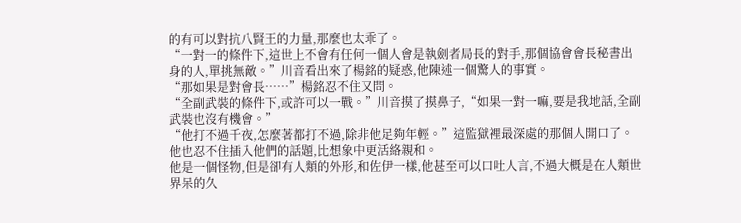的有可以對抗八賢王的力量,那麼也太乖了。
“一對一的條件下,這世上不會有任何一個人會是執劍者局長的對手,那個協會會長秘書出身的人,單挑無敵。”川音看出來了楊銘的疑惑,他陳述一個驚人的事實。
“那如果是對會長……”楊銘忍不住又問。
“全副武裝的條件下,或許可以一戰。”川音摸了摸鼻子,“如果一對一嘛,要是我地話,全副武裝也沒有機會。”
“他打不過千夜,怎麼著都打不過,除非他足夠年輕。”這監獄裡最深處的那個人開口了。
他也忍不住插入他們的話題,比想象中更活絡親和。
他是一個怪物,但是卻有人類的外形,和佐伊一樣,他甚至可以口吐人言,不過大概是在人類世界呆的久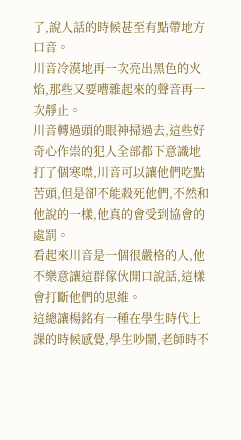了,說人話的時候甚至有點帶地方口音。
川音冷漠地再一次亮出黑色的火焰,那些又要嘈雜起來的聲音再一次靜止。
川音轉過頭的眼神掃過去,這些好奇心作祟的犯人全部都下意識地打了個寒噤,川音可以讓他們吃點苦頭,但是卻不能殺死他們,不然和他說的一樣,他真的會受到協會的處罰。
看起來川音是一個很嚴格的人,他不樂意讓這群傢伙開口說話,這樣會打斷他們的思維。
這總讓楊銘有一種在學生時代上課的時候感覺,學生吵鬧,老師時不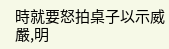時就要怒拍桌子以示威嚴,明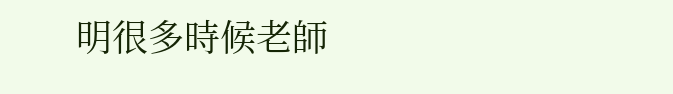明很多時候老師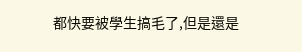都快要被學生搞毛了,但是還是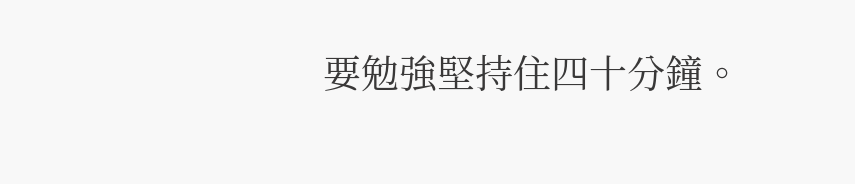要勉強堅持住四十分鐘。